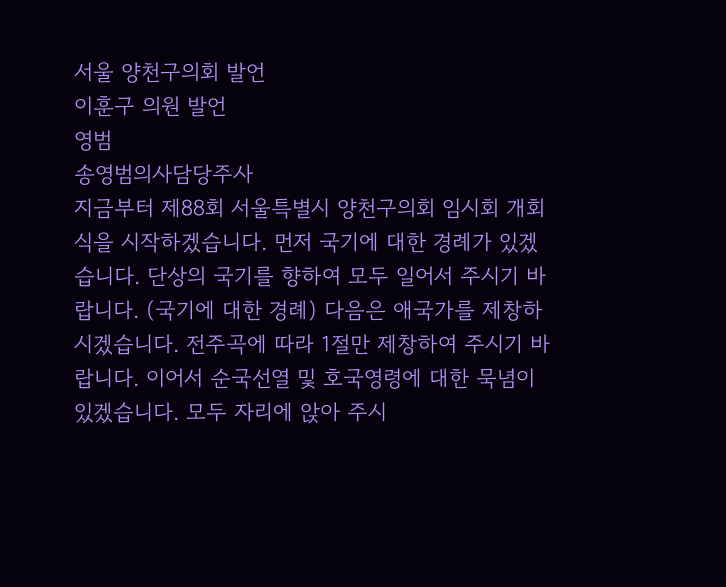서울 양천구의회 발언
이훈구 의원 발언
영범
송영범의사담당주사
지금부터 제88회 서울특별시 양천구의회 임시회 개회식을 시작하겠습니다. 먼저 국기에 대한 경례가 있겠습니다. 단상의 국기를 향하여 모두 일어서 주시기 바랍니다. (국기에 대한 경례) 다음은 애국가를 제창하시겠습니다. 전주곡에 따라 1절만 제창하여 주시기 바랍니다. 이어서 순국선열 및 호국영령에 대한 묵념이 있겠습니다. 모두 자리에 앉아 주시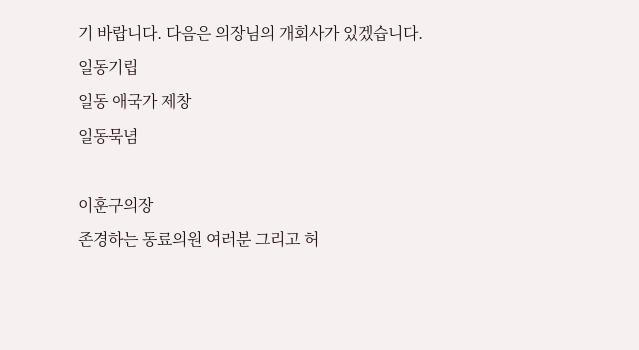기 바랍니다. 다음은 의장님의 개회사가 있겠습니다.
일동기립
일동 애국가 제창
일동묵념

이훈구의장
존경하는 동료의원 여러분 그리고 허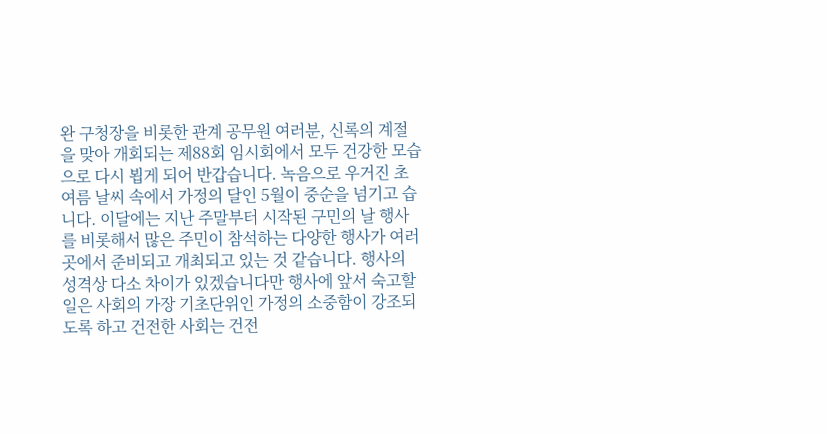완 구청장을 비롯한 관계 공무원 여러분, 신록의 계절을 맞아 개회되는 제88회 임시회에서 모두 건강한 모습으로 다시 뵙게 되어 반갑습니다. 녹음으로 우거진 초여름 날씨 속에서 가정의 달인 5월이 중순을 넘기고 습니다. 이달에는 지난 주말부터 시작된 구민의 날 행사를 비롯해서 많은 주민이 참석하는 다양한 행사가 여러 곳에서 준비되고 개최되고 있는 것 같습니다. 행사의 성격상 다소 차이가 있겠습니다만 행사에 앞서 숙고할 일은 사회의 가장 기초단위인 가정의 소중함이 강조되도록 하고 건전한 사회는 건전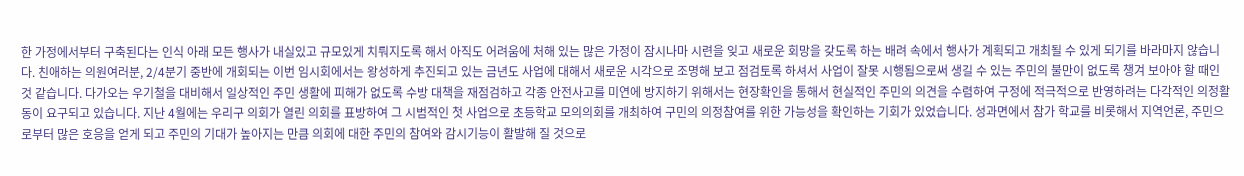한 가정에서부터 구축된다는 인식 아래 모든 행사가 내실있고 규모있게 치뤄지도록 해서 아직도 어려움에 처해 있는 많은 가정이 잠시나마 시련을 잊고 새로운 회망을 갖도록 하는 배려 속에서 행사가 계획되고 개최될 수 있게 되기를 바라마지 않습니다. 친애하는 의원여러분, 2/4분기 중반에 개회되는 이번 임시회에서는 왕성하게 추진되고 있는 금년도 사업에 대해서 새로운 시각으로 조명해 보고 점검토록 하셔서 사업이 잘못 시행됨으로써 생길 수 있는 주민의 불만이 없도록 챙겨 보아야 할 때인 것 같습니다. 다가오는 우기철을 대비해서 일상적인 주민 생활에 피해가 없도록 수방 대책을 재점검하고 각종 안전사고를 미연에 방지하기 위해서는 현장확인을 통해서 현실적인 주민의 의견을 수렴하여 구정에 적극적으로 반영하려는 다각적인 의정활동이 요구되고 있습니다. 지난 4월에는 우리구 의회가 열린 의회를 표방하여 그 시범적인 첫 사업으로 초등학교 모의의회를 개최하여 구민의 의정참여를 위한 가능성을 확인하는 기회가 있었습니다. 성과면에서 참가 학교를 비롯해서 지역언론, 주민으로부터 많은 호응을 얻게 되고 주민의 기대가 높아지는 만큼 의회에 대한 주민의 참여와 감시기능이 활발해 질 것으로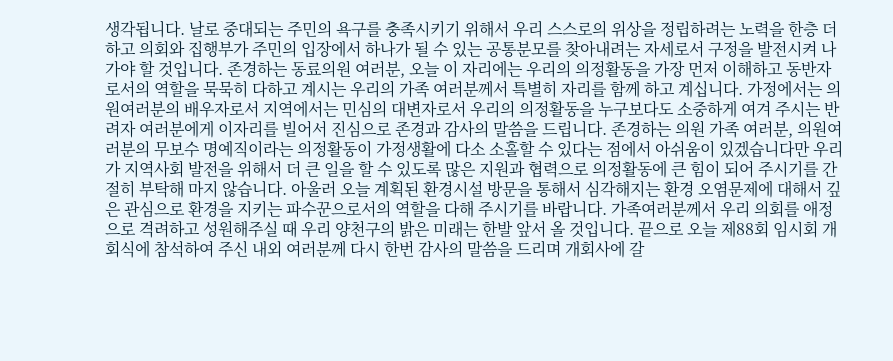생각됩니다. 날로 중대되는 주민의 욕구를 충족시키기 위해서 우리 스스로의 위상을 정립하려는 노력을 한층 더하고 의회와 집행부가 주민의 입장에서 하나가 될 수 있는 공통분모를 찾아내려는 자세로서 구정을 발전시켜 나가야 할 것입니다. 존경하는 동료의원 여러분, 오늘 이 자리에는 우리의 의정활동을 가장 먼저 이해하고 동반자로서의 역할을 묵묵히 다하고 계시는 우리의 가족 여러분께서 특별히 자리를 함께 하고 계십니다. 가정에서는 의원여러분의 배우자로서 지역에서는 민심의 대변자로서 우리의 의정활동을 누구보다도 소중하게 여겨 주시는 반려자 여러분에게 이자리를 빌어서 진심으로 존경과 감사의 말씀을 드립니다. 존경하는 의원 가족 여러분, 의원여러분의 무보수 명예직이라는 의정활동이 가정생활에 다소 소홀할 수 있다는 점에서 아쉬움이 있겠습니다만 우리가 지역사회 발전을 위해서 더 큰 일을 할 수 있도록 많은 지원과 협력으로 의정활동에 큰 힘이 되어 주시기를 간절히 부탁해 마지 않습니다. 아울러 오늘 계획된 환경시설 방문을 통해서 심각해지는 환경 오염문제에 대해서 깊은 관심으로 환경을 지키는 파수꾼으로서의 역할을 다해 주시기를 바랍니다. 가족여러분께서 우리 의회를 애정으로 격려하고 성원해주실 때 우리 양천구의 밝은 미래는 한발 앞서 올 것입니다. 끝으로 오늘 제88회 임시회 개회식에 참석하여 주신 내외 여러분께 다시 한번 감사의 말씀을 드리며 개회사에 갈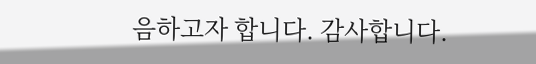음하고자 합니다. 감사합니다.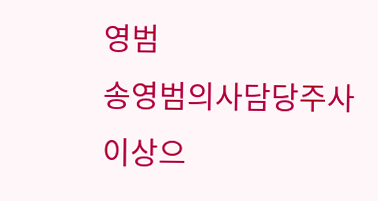영범
송영범의사담당주사
이상으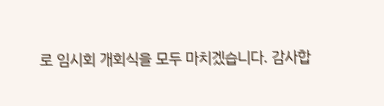로 임시회 개회식을 모두 마치겠습니다. 감사합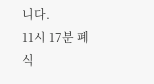니다.
11시 17분 폐식